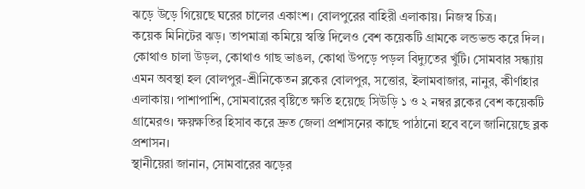ঝড়ে উড়ে গিয়েছে ঘরের চালের একাংশ। বোলপুরের বাহিরী এলাকায়। নিজস্ব চিত্র।
কয়েক মিনিটের ঝড়। তাপমাত্রা কমিয়ে স্বস্তি দিলেও বেশ কয়েকটি গ্রামকে লন্ডভন্ড করে দিল। কোথাও চালা উড়ল, কোথাও গাছ ভাঙল, কোথা উপড়ে পড়ল বিদ্যুতের খুঁটি। সোমবার সন্ধ্যায় এমন অবস্থা হল বোলপুর-শ্রীনিকেতন ব্লকের বোলপুর, সত্তোর, ইলামবাজার, নানুর, কীর্ণাহার এলাকায়। পাশাপাশি, সোমবারের বৃষ্টিতে ক্ষতি হয়েছে সিউড়ি ১ ও ২ নম্বর ব্লকের বেশ কয়েকটি গ্রামেরও। ক্ষয়ক্ষতির হিসাব করে দ্রুত জেলা প্রশাসনের কাছে পাঠানো হবে বলে জানিয়েছে ব্লক প্রশাসন।
স্থানীয়েরা জানান, সোমবারের ঝড়ের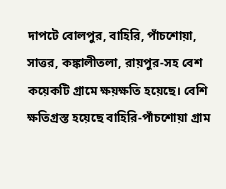দাপটে বোলপুর, বাহিরি, পাঁচশোয়া, সাত্তর, কঙ্কালীতলা, রায়পুর-সহ বেশ কয়েকটি গ্রামে ক্ষয়ক্ষতি হয়েছে। বেশি ক্ষতিগ্রস্ত হয়েছে বাহিরি-পাঁচশোয়া গ্রাম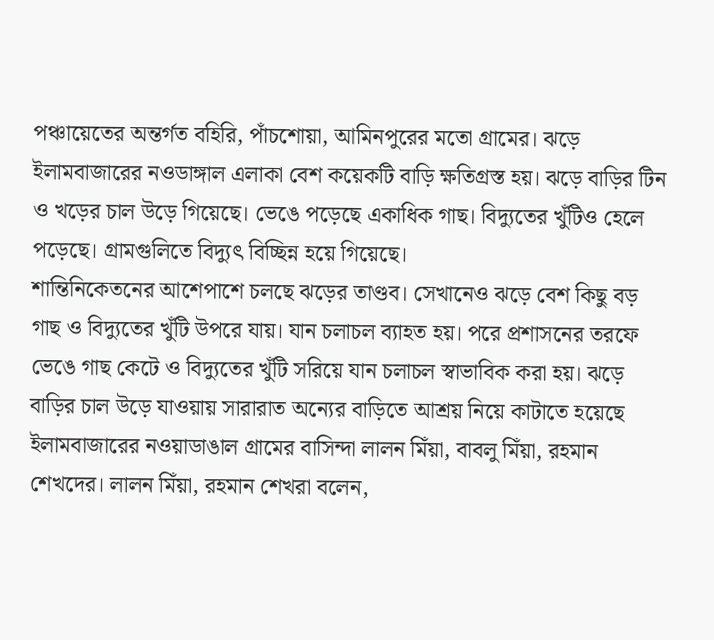পঞ্চায়েতের অন্তর্গত বহিরি, পাঁচশোয়া, আমিনপুরের মতো গ্রামের। ঝড়ে ইলামবাজারের নওডাঙ্গাল এলাকা বেশ কয়েকটি বাড়ি ক্ষতিগ্রস্ত হয়। ঝড়ে বাড়ির টিন ও খড়ের চাল উড়ে গিয়েছে। ভেঙে পড়েছে একাধিক গাছ। বিদ্যুতের খুঁটিও হেলে পড়েছে। গ্রামগুলিতে বিদ্যুৎ বিচ্ছিন্ন হয়ে গিয়েছে।
শান্তিনিকেতনের আশেপাশে চলছে ঝড়ের তাণ্ডব। সেখানেও ঝড়ে বেশ কিছু বড় গাছ ও বিদ্যুতের খুঁটি উপরে যায়। যান চলাচল ব্যাহত হয়। পরে প্রশাসনের তরফে ভেঙে গাছ কেটে ও বিদ্যুতের খুঁটি সরিয়ে যান চলাচল স্বাভাবিক করা হয়। ঝড়ে বাড়ির চাল উড়ে যাওয়ায় সারারাত অন্যের বাড়িতে আশ্রয় নিয়ে কাটাতে হয়েছে ইলামবাজারের নওয়াডাঙাল গ্রামের বাসিন্দা লালন মিঁয়া, বাবলু মিঁয়া, রহমান শেখদের। লালন মিঁয়া, রহমান শেখরা বলেন,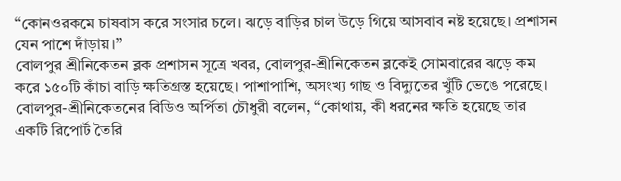“কোনওরকমে চাষবাস করে সংসার চলে। ঝড়ে বাড়ির চাল উড়ে গিয়ে আসবাব নষ্ট হয়েছে। প্রশাসন যেন পাশে দাঁড়ায়।’’
বোলপুর শ্রীনিকেতন ব্লক প্রশাসন সূত্রে খবর, বোলপুর-শ্রীনিকেতন ব্লকেই সোমবারের ঝড়ে কম করে ১৫০টি কাঁচা বাড়ি ক্ষতিগ্রস্ত হয়েছে। পাশাপাশি, অসংখ্য গাছ ও বিদ্যুতের খুঁটি ভেঙে পরেছে। বোলপুর-শ্রীনিকেতনের বিডিও অর্পিতা চৌধুরী বলেন, “কোথায়, কী ধরনের ক্ষতি হয়েছে তার একটি রিপোর্ট তৈরি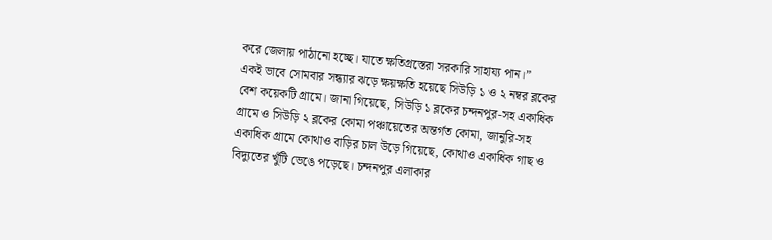করে জেলায় পাঠানো হচ্ছে। যাতে ক্ষতিগ্রস্তেরা সরকারি সাহায্য পান।”
একই ভাবে সোমবার সন্ধ্যার ঝড়ে ক্ষয়ক্ষতি হয়েছে সিউড়ি ১ ও ২ নম্বর ব্লকের বেশ কয়েকটি গ্রামে। জানা গিয়েছে, সিউড়ি ১ ব্লকের চন্দনপুর-সহ একাধিক গ্রামে ও সিউড়ি ২ ব্লকের কোমা পঞ্চায়েতের অন্তর্গত কোমা, জানুরি-সহ একাধিক গ্রামে কোথাও বাড়ির চাল উড়ে গিয়েছে, কোথাও একাধিক গাছ ও বিদ্যুতের খুঁটি ভেঙে পড়েছে। চন্দনপুর এলাকার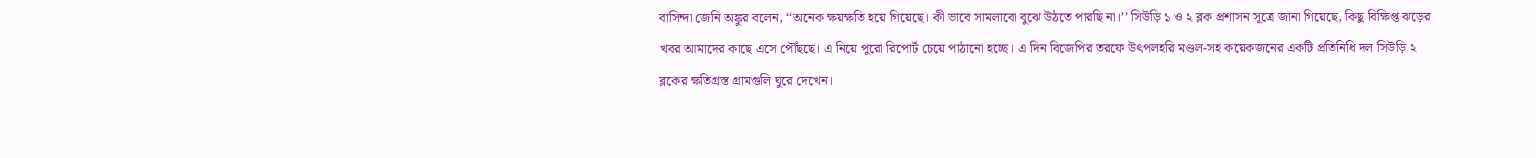বাসিন্দা জেনি অঙ্কুর বলেন, ‘‘অনেক ক্ষয়ক্ষতি হয়ে গিয়েছে। কী ভাবে সামলাবো বুঝে উঠতে পারছি না।’’ সিউড়ি ১ ও ২ ব্লক প্রশাসন সূত্রে জানা গিয়েছে, কিছু বিক্ষিপ্ত ঝড়ের খবর আমাদের কাছে এসে পৌঁছছে। এ নিয়ে পুরো রিপোর্ট চেয়ে পাঠানো হচ্ছে। এ দিন বিজেপির তরফে উৎপলহরি মণ্ডল-সহ কয়েকজনের একটি প্রতিনিধি দল সিউড়ি ২ ব্লকের ক্ষতিগ্রস্ত গ্রামগুলি ঘুরে দেখেন।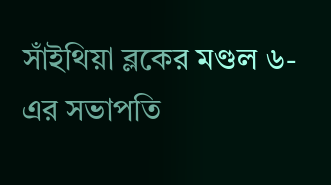সাঁইথিয়া ব্লকের মণ্ডল ৬-এর সভাপতি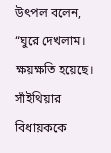উৎপল বলেন, “ঘুরে দেখলাম। ক্ষয়ক্ষতি হয়েছে। সাঁইথিয়ার বিধায়ককে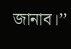জানাব।’’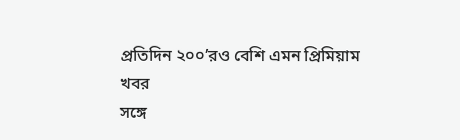প্রতিদিন ২০০’রও বেশি এমন প্রিমিয়াম খবর
সঙ্গে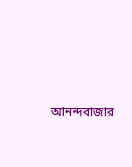আনন্দবাজার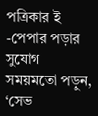পত্রিকার ই -পেপার পড়ার সুযোগ
সময়মতো পড়ুন, ‘সেভ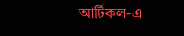আর্টিকল-এ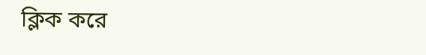ক্লিক করে